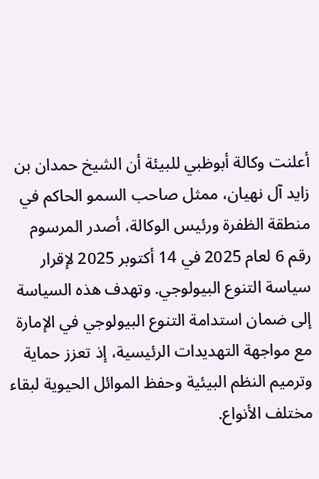أعلنت وكالة أبوظبي للبيئة أن الشيخ حمدان بن زايد آل نهيان، ممثل صاحب السمو الحاكم في منطقة الظفرة ورئيس الوكالة، أصدر المرسوم رقم 6 لعام 2025 في 14 أكتوبر 2025 لإقرار سياسة التنوع البيولوجي. وتهدف هذه السياسة إلى ضمان استدامة التنوع البيولوجي في الإمارة مع مواجهة التهديدات الرئيسية، إذ تعزز حماية وترميم النظم البيئية وحفظ الموائل الحيوية لبقاء مختلف الأنواع.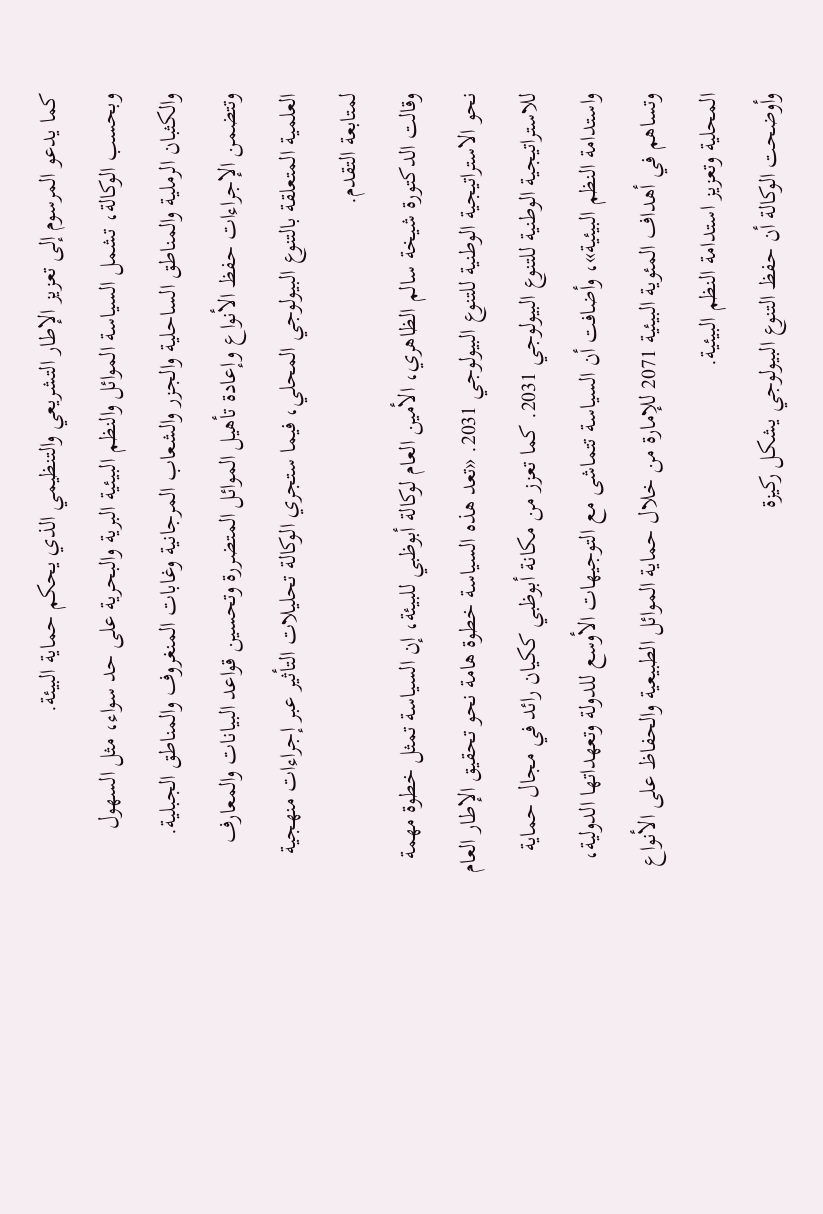كما يدعو المرسوم إلى تعزيز الإطار التشريعي والتنظيمي الذي يحكم حماية البيئة.
وبحسب الوكالة، تشمل السياسة الموائل والنظم البيئية البرية والبحرية على حد سواء، مثل السهول والكثبان الرملية والمناطق الساحلية والجزر والشعاب المرجانية وغابات المنغروف والمناطق الجبلية. وتتضمن الإجراءات حفظ الأنواع وإعادة تأهيل الموائل المتضررة وتحسين قواعد البيانات والمعارف العلمية المتعلقة بالتنوع البيولوجي المحلي، فيما ستجري الوكالة تحليلات التأثير عبر إجراءات منهجية لمتابعة التقدم.
وقالت الدكتورة شيخة سالم الظاهري، الأمين العام لوكالة أبوظبي للبيئة، إن السياسة تمثل خطوة مهمة نحو الاستراتيجية الوطنية للتنوع البيولوجي 2031. «تعد هذه السياسة خطوة هامة نحو تحقيق الإطار العام للاستراتيجية الوطنية للتنوع البيولوجي 2031. كما تعزز من مكانة أبوظبي ككيان رائد في مجال حماية واستدامة النظم البيئية»، وأضافت أن السياسة تتماشى مع التوجيهات الأوسع للدولة وتعهداتها الدولية، وتساهم في أهداف المئوية البيئية 2071 للإمارة من خلال حماية الموائل الطبيعية والحفاظ على الأنواع المحلية وتعزيز استدامة النظم البيئية.
وأوضحت الوكالة أن حفظ التنوع البيولوجي يشكل ركيزة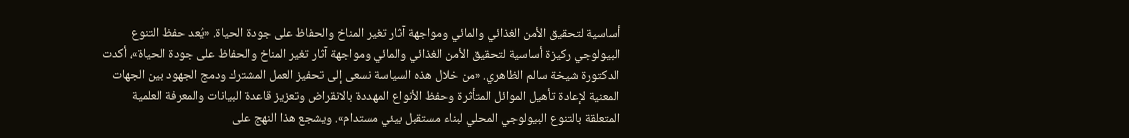أساسية لتحقيق الأمن الغذائي والمائي ومواجهة آثار تغير المناخ والحفاظ على جودة الحياة. «يُعد حفظ التنوع البيولوجي ركيزة أساسية لتحقيق الأمن الغذائي والمائي ومواجهة آثار تغير المناخ والحفاظ على جودة الحياة»، أكدت الدكتورة شيخة سالم الظاهري. «من خلال هذه السياسة نسعى إلى تحفيز العمل المشترك ودمج الجهود بين الجهات المعنية لإعادة تأهيل الموائل المتأثرة وحفظ الأنواع المهددة بالانقراض وتعزيز قاعدة البيانات والمعرفة العلمية المتعلقة بالتنوع البيولوجي المحلي لبناء مستقبل بيئي مستدام». ويشجع هذا النهج على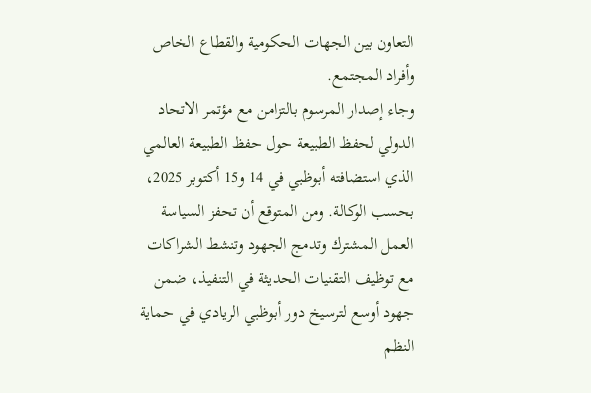التعاون بين الجهات الحكومية والقطاع الخاص وأفراد المجتمع.
وجاء إصدار المرسوم بالتزامن مع مؤتمر الاتحاد الدولي لحفظ الطبيعة حول حفظ الطبيعة العالمي الذي استضافته أبوظبي في 14 و15 أكتوبر 2025، بحسب الوكالة. ومن المتوقع أن تحفز السياسة العمل المشترك وتدمج الجهود وتنشط الشراكات مع توظيف التقنيات الحديثة في التنفيذ، ضمن جهود أوسع لترسيخ دور أبوظبي الريادي في حماية النظم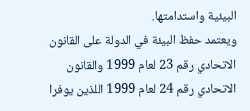البيئية واستدامتها.
ويعتمد حفظ البيئة في الدولة على القانون الاتحادي رقم 23 لعام 1999 والقانون الاتحادي رقم 24 لعام 1999 اللذين يوفرا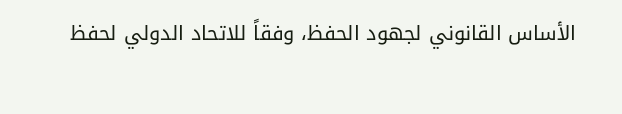الأساس القانوني لجهود الحفظ، وفقاً للاتحاد الدولي لحفظ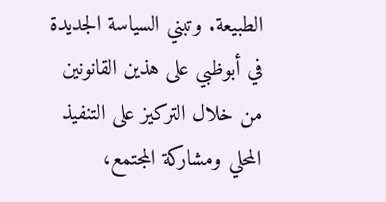الطبيعة. وتبني السياسة الجديدة في أبوظبي على هذين القانونين من خلال التركيز على التنفيذ المحلي ومشاركة المجتمع،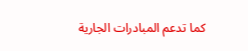كما تدعم المبادرات الجارية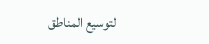لتوسيع المناطق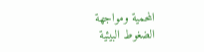المحمية ومواجهة الضغوط البيئية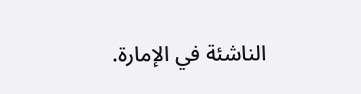الناشئة في الإمارة.